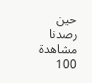حين رصدنا مشاهدة 100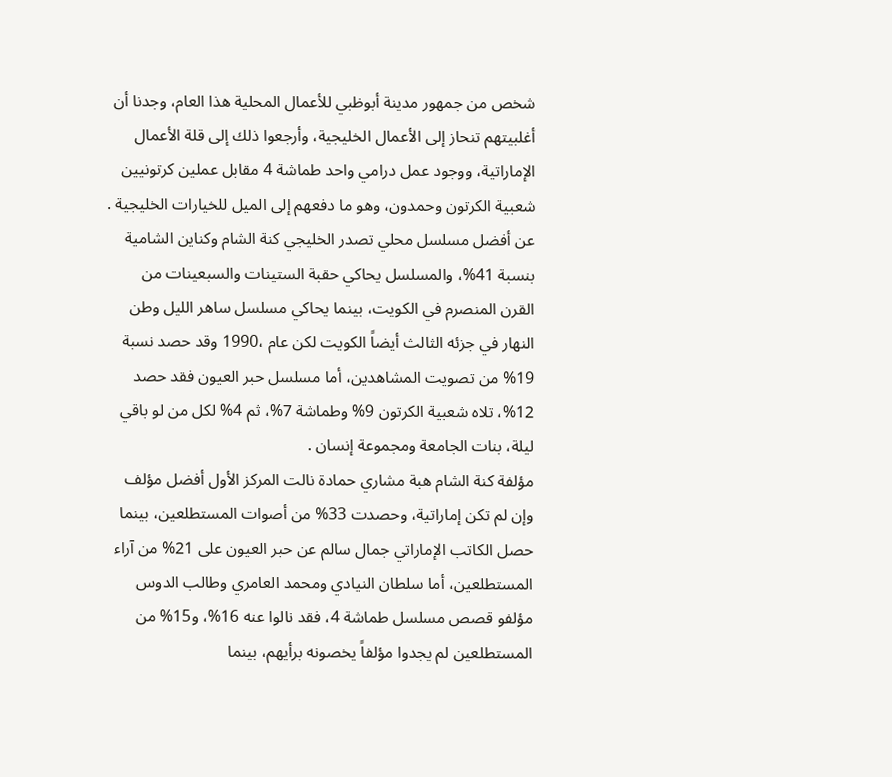شخص من جمهور مدينة أبوظبي للأعمال المحلية هذا العام، وجدنا أن أغلبيتهم تنحاز إلى الأعمال الخليجية، وأرجعوا ذلك إلى قلة الأعمال الإماراتية، ووجود عمل درامي واحد طماشة 4 مقابل عملين كرتونيين شعبية الكرتون وحمدون، وهو ما دفعهم إلى الميل للخيارات الخليجية .
عن أفضل مسلسل محلي تصدر الخليجي كنة الشام وكناين الشامية بنسبة 41%، والمسلسل يحاكي حقبة الستينات والسبعينات من القرن المنصرم في الكويت، بينما يحاكي مسلسل ساهر الليل وطن النهار في جزئه الثالث أيضاً الكويت لكن عام ،1990 وقد حصد نسبة 19% من تصويت المشاهدين، أما مسلسل حبر العيون فقد حصد 12%، تلاه شعبية الكرتون 9% وطماشة 7%، ثم 4% لكل من لو باقي ليلة، بنات الجامعة ومجموعة إنسان .
مؤلفة كنة الشام هبة مشاري حمادة نالت المركز الأول أفضل مؤلف وإن لم تكن إماراتية، وحصدت 33% من أصوات المستطلعين، بينما حصل الكاتب الإماراتي جمال سالم عن حبر العيون على 21% من آراء المستطلعين، أما سلطان النيادي ومحمد العامري وطالب الدوس مؤلفو قصص مسلسل طماشة 4، فقد نالوا عنه 16%، و15% من المستطلعين لم يجدوا مؤلفاً يخصونه برأيهم، بينما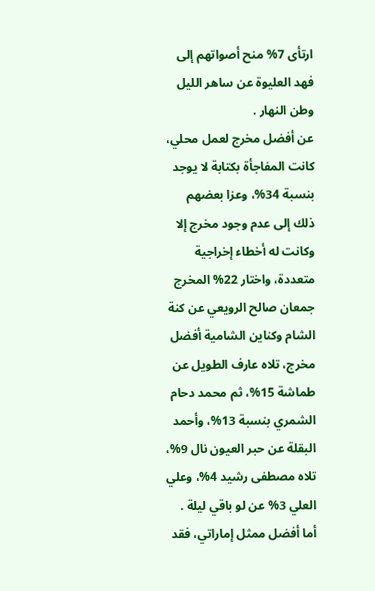ارتأى 7% منح أصواتهم إلى فهد العليوة عن ساهر الليل وطن النهار .
عن أفضل مخرج لعمل محلي، كانت المفاجأة بكتابة لا يوجد بنسبة 34%، وعزا بعضهم ذلك إلى عدم وجود مخرج إلا وكانت له أخطاء إخراجية متعددة، واختار 22% المخرج جمعان صالح الرويعي عن كنة الشام وكناين الشامية أفضل مخرج، تلاه عارف الطويل عن طماشة 15%، ثم محمد دحام الشمري بنسبة 13%، وأحمد البقلة عن حبر العيون نال 9%، تلاه مصطفى رشيد 4%، وعلي العلي 3% عن لو باقي ليلة .
أما أفضل ممثل إماراتي، فقد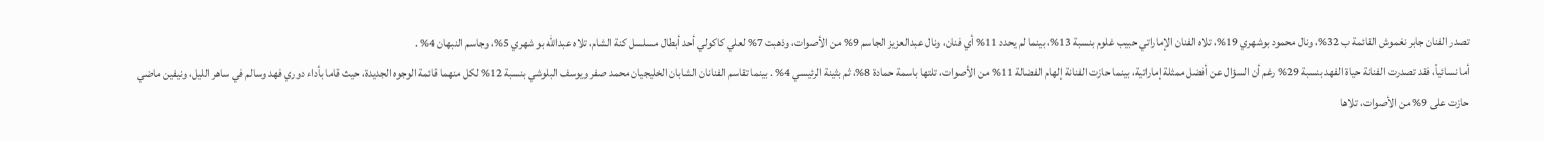تصدر الفنان جابر نغموش القائمة ب 32%، ونال محمود بوشهري 19%، تلاه الفنان الإماراتي حبيب غلوم بنسبة 13%، بينما لم يحدد 11% أي فنان، ونال عبدالعزيز الجاسم 9% من الأصوات، وذهبت 7% لعلي كاكولي أحد أبطال مسلسل كنة الشام، تلاه عبدالله بو شهري 5%، وجاسم النبهان 4% .
أما نسائياً، فقد تصدرت الفنانة حياة الفهد بنسبة 29% رغم أن السؤال عن أفضل ممثلة إماراتية، بينما حازت الفنانة إلهام الفضالة 11% من الأصوات، تلتها باسمة حمادة 8%، ثم بثينة الرئيسي 4% . بينما تقاسم الفنانان الشابان الخليجيان محمد صفر ويوسف البلوشي بنسبة 12% لكل منهما قائمة الوجوه الجديدة، حيث قاما بأداء دوري فهد وسالم في ساهر الليل، ونيفين ماضي حازت على 9% من الأصوات، تلاها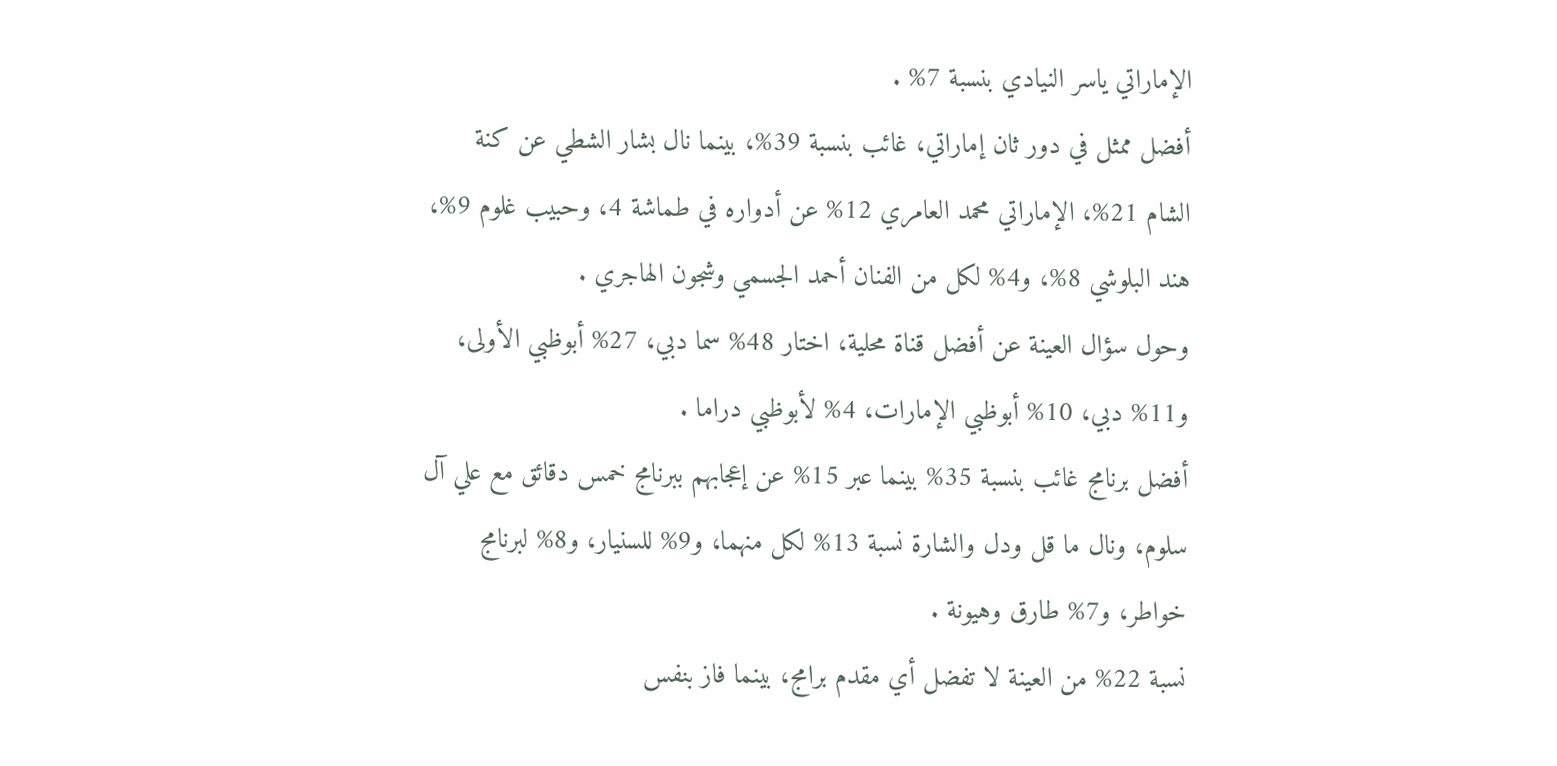الإماراتي ياسر النيادي بنسبة 7% .
أفضل ممثل في دور ثان إماراتي، غائب بنسبة 39%، بينما نال بشار الشطي عن كنة الشام 21%، الإماراتي محمد العامري 12% عن أدواره في طماشة 4، وحبيب غلوم 9%، هند البلوشي 8%، و4% لكل من الفنان أحمد الجسمي وشجون الهاجري .
وحول سؤال العينة عن أفضل قناة محلية، اختار 48% سما دبي، 27% أبوظبي الأولى، و11% دبي، 10% أبوظبي الإمارات، 4% لأبوظبي دراما .
أفضل برنامج غائب بنسبة 35% بينما عبر 15% عن إعجابهم ببرنامج خمس دقائق مع علي آل سلوم، ونال ما قل ودل والشارة نسبة 13% لكل منهما، و9% للسنيار، و8% لبرنامج خواطر، و7% طارق وهيونة .
نسبة 22% من العينة لا تفضل أي مقدم برامج، بينما فاز بنفس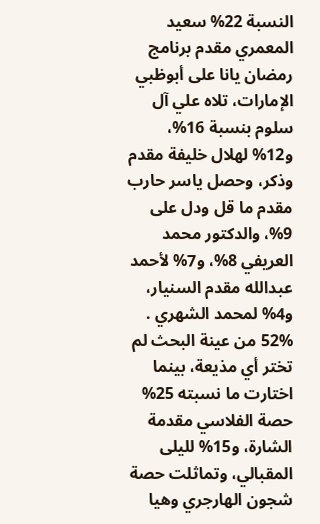النسبة 22% سعيد المعمري مقدم برنامج رمضان يانا على أبوظبي الإمارات، تلاه علي آل سلوم بنسبة 16%، و12% لهلال خليفة مقدم وذكر، وحصل ياسر حارب مقدم ما قل ودل على 9%، والدكتور محمد العريفي 8%، و7% لأحمد عبدالله مقدم السنيار، و4% لمحمد الشهري .
52% من عينة البحث لم تختر أي مذيعة، بينما اختارت ما نسبته 25% حصة الفلاسي مقدمة الشارة، و15% لليلى المقبالي، وتماثلت حصة شجون الهارجري وهيا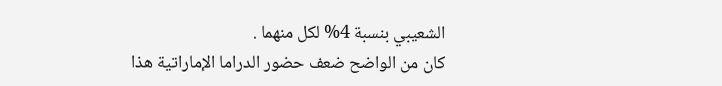الشعيبي بنسبة 4% لكل منهما .
كان من الواضح ضعف حضور الدراما الإماراتية هذا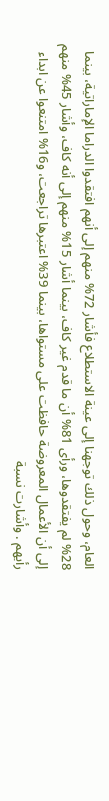العام، وحول ذلك توجهنا إلى عينة الاستطلاع فأشار 72% منهم إلى أنهم افتقدوا الدراما الإماراتية، بينما 28% لم يفتقدوها، ورأى 81% أن ما قدم غير كاف، بينما أشار 15% منهم إلى أنه كاف، وأشار 45% منهم إلى أن الأعمال المعروضة حافظت على مستواها، بينما 39% اعتبرها تراجعت، و16% امتنعوا عن ابداء رأيهم . وأشارت نسبة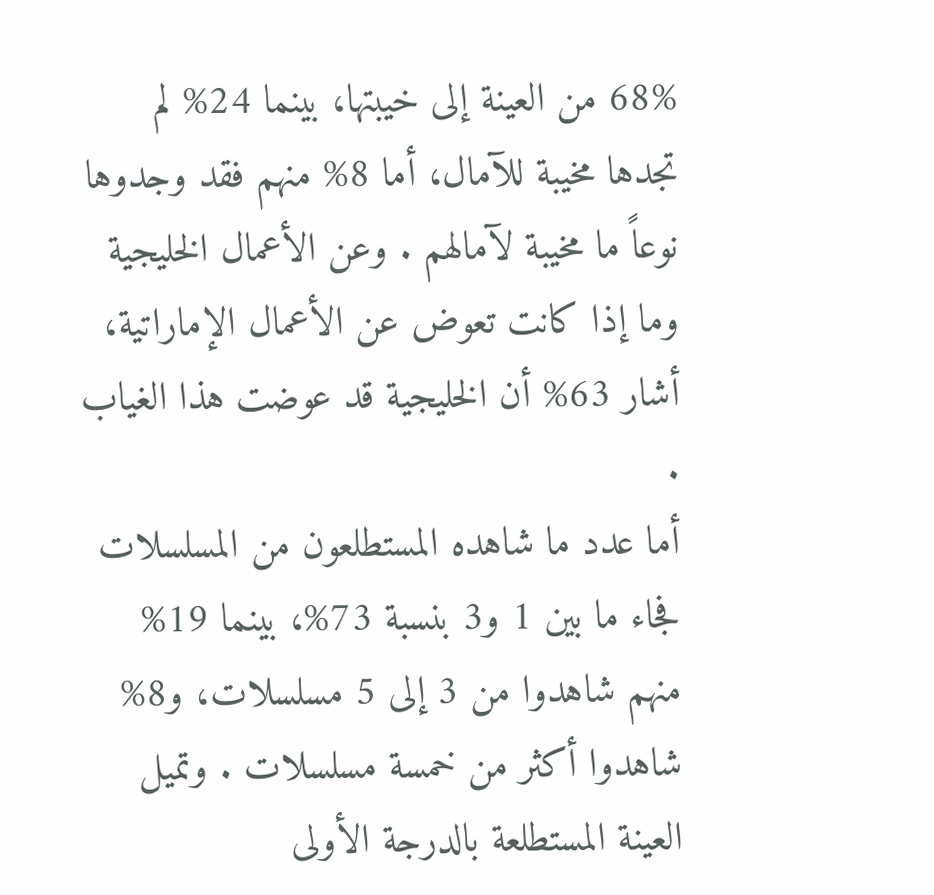68% من العينة إلى خيبتها، بينما 24% لم تجدها مخيبة للآمال، أما 8% منهم فقد وجدوها نوعاً ما مخيبة لآمالهم . وعن الأعمال الخليجية وما إذا كانت تعوض عن الأعمال الإماراتية، أشار 63% أن الخليجية قد عوضت هذا الغياب .
أما عدد ما شاهده المستطلعون من المسلسلات فجاء ما بين 1 و3 بنسبة 73%، بينما 19% منهم شاهدوا من 3 إلى 5 مسلسلات، و8% شاهدوا أكثر من خمسة مسلسلات . وتميل العينة المستطلعة بالدرجة الأولى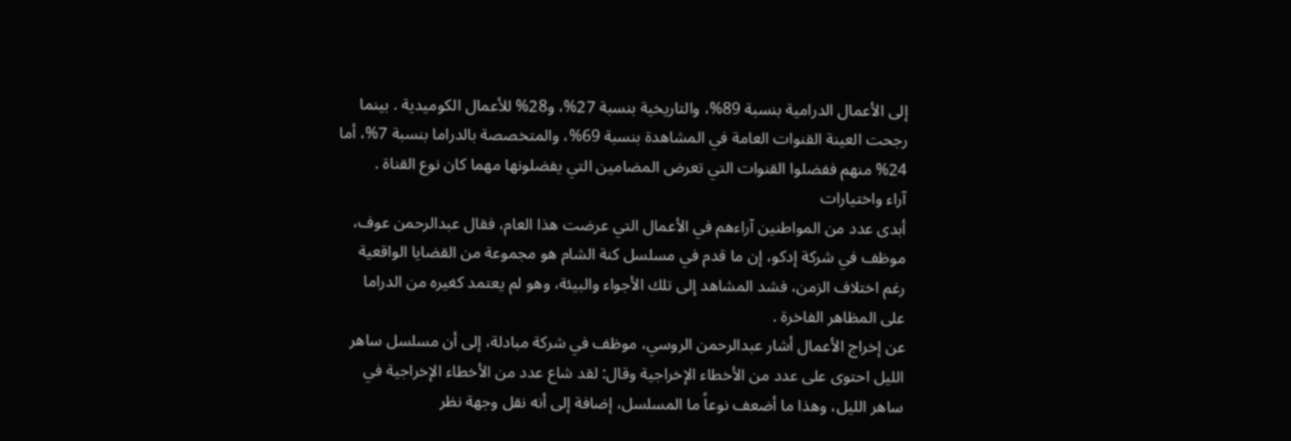إلى الأعمال الدرامية بنسبة 89%، والتاريخية بنسبة 27%، و28% للأعمال الكوميدية . بينما رجحت العينة القنوات العامة في المشاهدة بنسبة 69%، والمتخصصة بالدراما بنسبة 7%، أما 24% منهم ففضلوا القنوات التي تعرض المضامين التي يفضلونها مهما كان نوع القناة .
آراء واختيارات
أبدى عدد من المواطنين آراءهم في الأعمال التي عرضت هذا العام، فقال عبدالرحمن عوف، موظف في شركة إدكو، إن ما قدم في مسلسل كنة الشام هو مجموعة من القضايا الواقعية رغم اختلاف الزمن، فشد المشاهد إلى تلك الأجواء والبيئة، وهو لم يعتمد كغيره من الدراما على المظاهر الفاخرة .
عن إخراج الأعمال أشار عبدالرحمن الروسي، موظف في شركة مبادلة، إلى أن مسلسل ساهر الليل احتوى على عدد من الأخطاء الإخراجية وقال: لقد شاع عدد من الأخطاء الإخراجية في ساهر الليل، وهذا ما أضعف نوعاً ما المسلسل، إضافة إلى أنه نقل وجهة نظر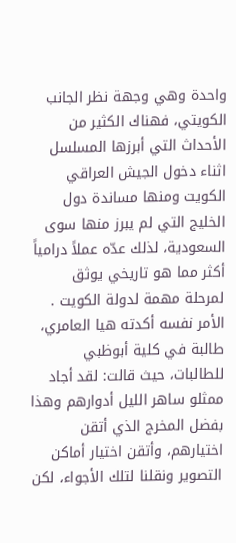واحدة وهي وجهة نظر الجانب الكويتي، فهناك الكثير من الأحداث التي أبرزها المسلسل اثناء دخول الجيش العراقي الكويت ومنها مساندة دول الخليج التي لم يبرز منها سوى السعودية، لذلك عدّه عملاً درامياً أكثر مما هو تاريخي يوثق لمرحلة مهمة لدولة الكويت .
الأمر نفسه أكدته هيا العامري، طالبة في كلية أبوظبي للطالبات، حيث قالت: لقد أجاد ممثلو ساهر الليل أدوارهم وهذا بفضل المخرج الذي أتقن اختيارهم، وأتقن اختيار أماكن التصوير ونقلنا لتلك الأجواء، لكن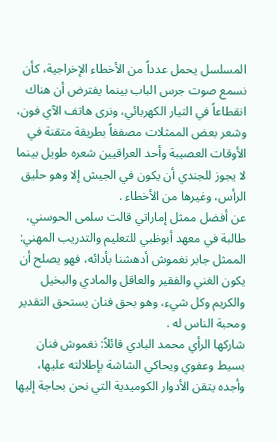المسلسل يحمل عدداً من الأخطاء الإخراجية، كأن نسمع صوت جرس الباب بينما يفترض أن هناك انقطاعاً في التيار الكهربائي، ونرى هاتف الآي فون، وشعر بعض الممثلات مصففاً بطريقة متقنة في الأوقات العصيبة وأحد العراقيين شعره طويل بينما لا يجوز للجندي أن يكون في الجيش إلا وهو حليق الرأس، وغيرها من الأخطاء .
عن أفضل ممثل إماراتي قالت سلمى الحوسني، طالبة في معهد أبوظبي للتعليم والتدريب المهني: الممثل جابر نغموش أدهشنا بأدائه، فهو يصلح أن يكون الغني والفقير والعاقل والمادي والبخيل والكريم وكل شيء، وهو بحق فنان يستحق التقدير ومحبة الناس له .
شاركها الرأي محمد البادي قائلاً: نغموش فنان بسيط وعفوي ويحاكي الشاشة بإطلالته عليها، وأجده يتقن الأدوار الكوميدية التي نحن بحاجة إليها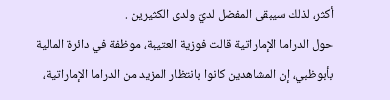أكثر، لذلك سيبقى المفضل لديّ ولدى الكثيرين .
حول الدراما الإماراتية قالت فوزية العتيبة، موظفة في دائرة المالية بأبوظبي، إن المشاهدين كانوا بانتظار المزيد من الدراما الإماراتية،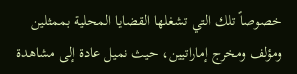خصوصاً تلك التي تشغلها القضايا المحلية بممثلين ومؤلف ومخرج إماراتيين، حيث نميل عادة إلى مشاهدة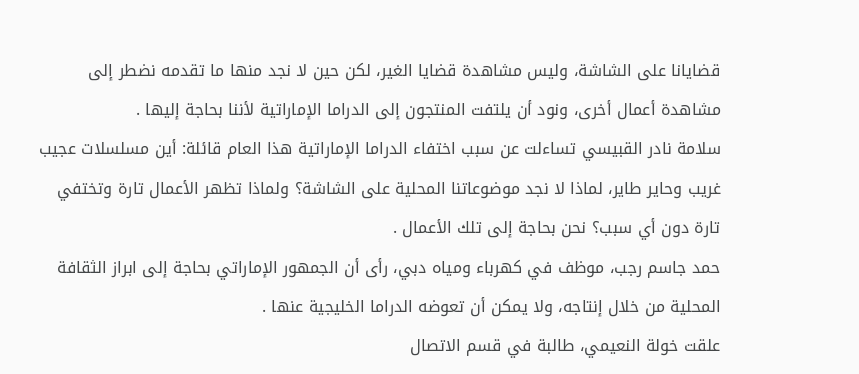قضايانا على الشاشة، وليس مشاهدة قضايا الغير، لكن حين لا نجد منها ما تقدمه نضطر إلى مشاهدة أعمال أخرى، ونود أن يلتفت المنتجون إلى الدراما الإماراتية لأننا بحاجة إليها .
سلامة نادر القبيسي تساءلت عن سبب اختفاء الدراما الإماراتية هذا العام قائلة: أين مسلسلات عجيب غريب وحاير طاير، لماذا لا نجد موضوعاتنا المحلية على الشاشة؟ ولماذا تظهر الأعمال تارة وتختفي تارة دون أي سبب؟ نحن بحاجة إلى تلك الأعمال .
حمد جاسم رجب، موظف في كهرباء ومياه دبي، رأى أن الجمهور الإماراتي بحاجة إلى ابراز الثقافة المحلية من خلال إنتاجه، ولا يمكن أن تعوضه الدراما الخليجية عنها .
علقت خولة النعيمي، طالبة في قسم الاتصال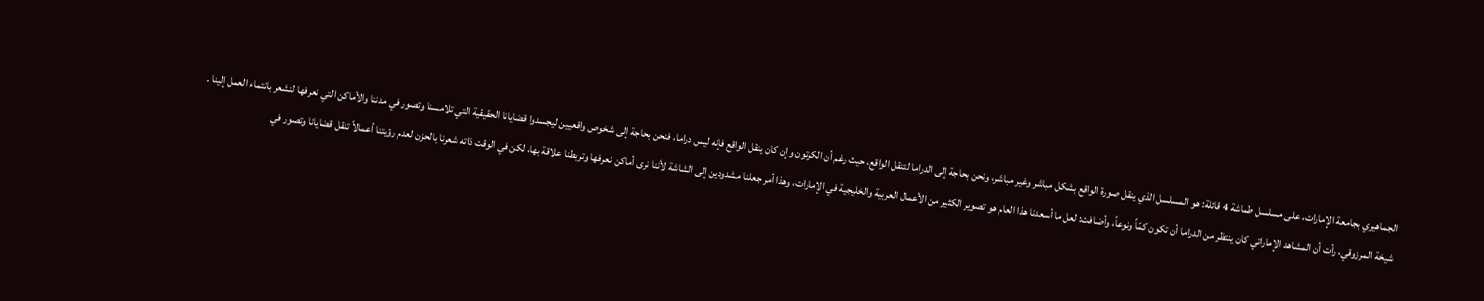الجماهيري بجامعة الإمارات، على مسلسل طماشة 4 قائلة: هو المسلسل الذي ينقل صورة الواقع بشكل مباشر وغير مباشر، ونحن بحاجة إلى الدراما لتنقل الواقع، حيث رغم أن الكرتون وإن كان ينقل الواقع فإنه ليس دراما، فنحن بحاجة إلى شخوص واقعيين ليجسدوا قضايانا الحقيقية التي تلامسنا وتصور في مدننا والأماكن التي نعرفها لنشعر بانتماء العمل إلينا .
شيخة المرزوقي، رأت أن المشاهد الإماراتي كان ينتظر من الدراما أن تكون كمّاً ونوعاً، وأضافت: لعل ما أسعدنا هذا العام هو تصوير الكثير من الأعمال العربية والخليجية في الإمارات، وهذا أمر جعلنا مشدودين إلى الشاشة لأننا نرى أماكن نعرفها وتربطنا علاقة بها، لكن في الوقت ذاته شعرنا بالحزن لعدم رؤيتنا أعمالاً تنقل قضايانا وتصور في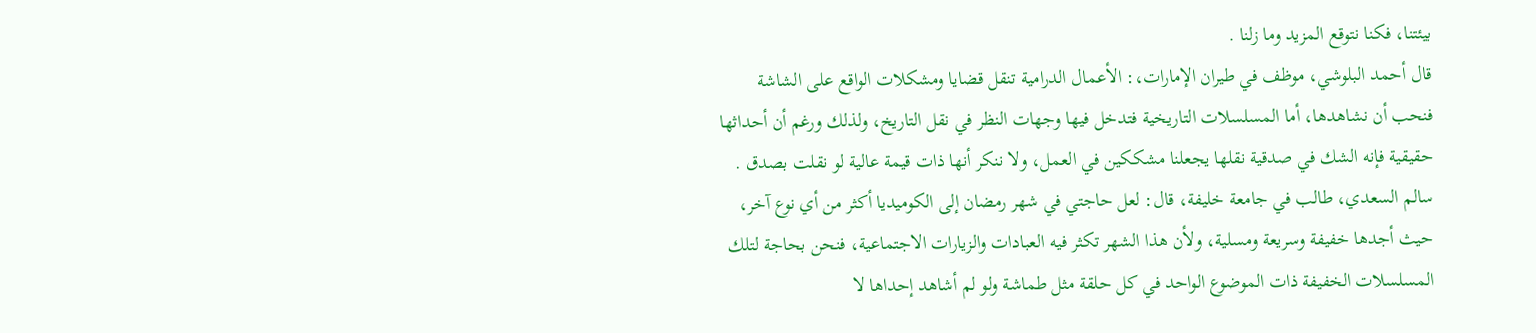بيئتنا، فكنا نتوقع المزيد وما زلنا .
قال أحمد البلوشي، موظف في طيران الإمارات،: الأعمال الدرامية تنقل قضايا ومشكلات الواقع على الشاشة فنحب أن نشاهدها، أما المسلسلات التاريخية فتدخل فيها وجهات النظر في نقل التاريخ، ولذلك ورغم أن أحداثها حقيقية فإنه الشك في صدقية نقلها يجعلنا مشككين في العمل، ولا ننكر أنها ذات قيمة عالية لو نقلت بصدق .
سالم السعدي، طالب في جامعة خليفة، قال: لعل حاجتي في شهر رمضان إلى الكوميديا أكثر من أي نوع آخر، حيث أجدها خفيفة وسريعة ومسلية، ولأن هذا الشهر تكثر فيه العبادات والزيارات الاجتماعية، فنحن بحاجة لتلك المسلسلات الخفيفة ذات الموضوع الواحد في كل حلقة مثل طماشة ولو لم أشاهد إحداها لا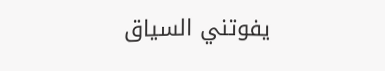يفوتني السياق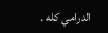الدرامي كله .